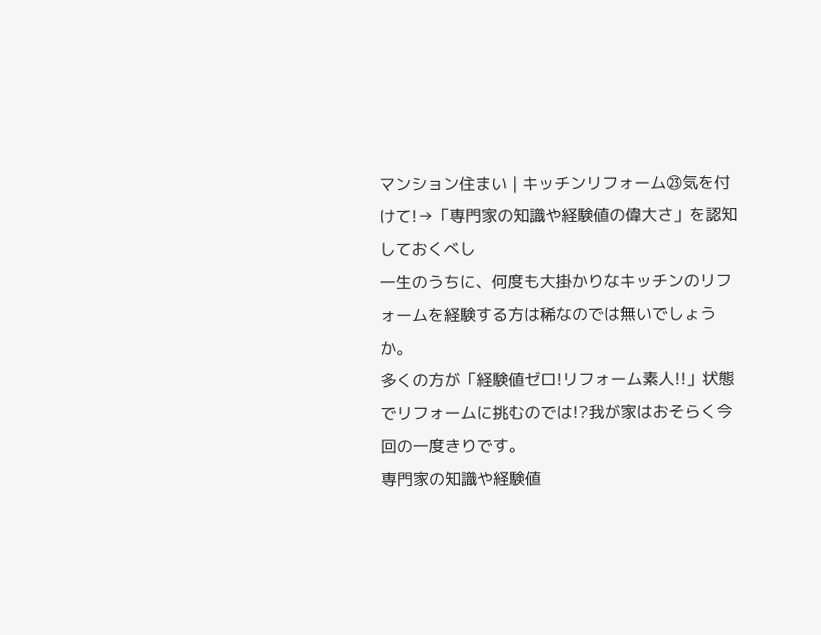マンション住まい | キッチンリフォーム㉓気を付けて!→「専門家の知識や経験値の偉大さ」を認知しておくべし
一生のうちに、何度も大掛かりなキッチンのリフォームを経験する方は稀なのでは無いでしょうか。
多くの方が「経験値ゼロ!リフォーム素人!!」状態でリフォームに挑むのでは!?我が家はおそらく今回の一度きりです。
専門家の知識や経験値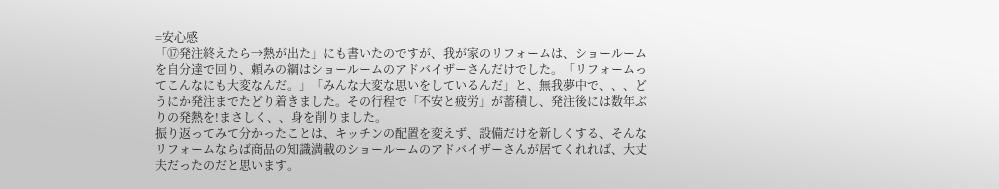=安心感
「⑰発注終えたら→熱が出た」にも書いたのですが、我が家のリフォームは、ショールームを自分達で回り、頼みの綱はショールームのアドバイザーさんだけでした。「リフォームってこんなにも大変なんだ。」「みんな大変な思いをしているんだ」と、無我夢中で、、、どうにか発注までたどり着きました。その行程で「不安と疲労」が蓄積し、発注後には数年ぶりの発熱を!まさしく、、身を削りました。
振り返ってみて分かったことは、キッチンの配置を変えず、設備だけを新しくする、そんなリフォームならば商品の知識満載のショールームのアドバイザーさんが居てくれれば、大丈夫だったのだと思います。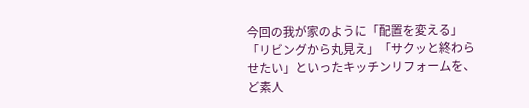今回の我が家のように「配置を変える」「リビングから丸見え」「サクッと終わらせたい」といったキッチンリフォームを、ど素人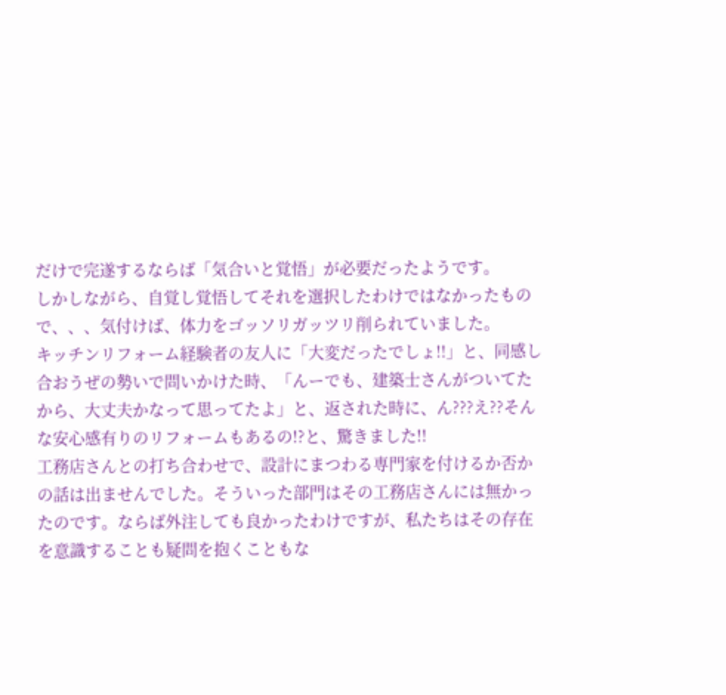だけで完遂するならば「気合いと覚悟」が必要だったようです。
しかしながら、自覚し覚悟してそれを選択したわけではなかったもので、、、気付けば、体力をゴッソリガッツリ削られていました。
キッチンリフォーム経験者の友人に「大変だったでしょ!!」と、同感し合おうぜの勢いで問いかけた時、「んーでも、建築士さんがついてたから、大丈夫かなって思ってたよ」と、返された時に、ん???え??そんな安心感有りのリフォームもあるの!?と、驚きました!!
工務店さんとの打ち合わせで、設計にまつわる専門家を付けるか否かの話は出ませんでした。そういった部門はその工務店さんには無かったのです。ならば外注しても良かったわけですが、私たちはその存在を意識することも疑問を抱くこともな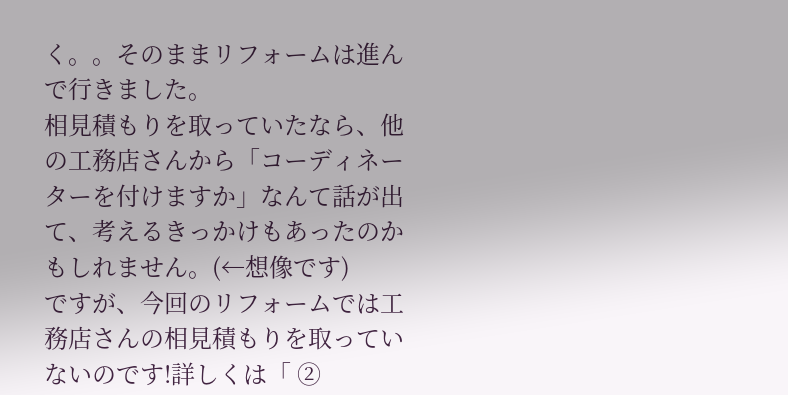く。。そのままリフォームは進んで行きました。
相見積もりを取っていたなら、他の工務店さんから「コーディネーターを付けますか」なんて話が出て、考えるきっかけもあったのかもしれません。(←想像です)
ですが、今回のリフォームでは工務店さんの相見積もりを取っていないのです!詳しくは「 ②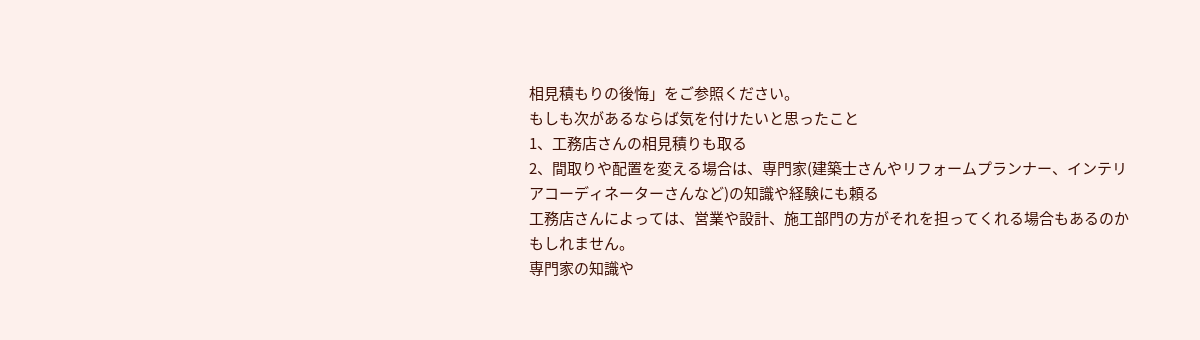相見積もりの後悔」をご参照ください。
もしも次があるならば気を付けたいと思ったこと
1、工務店さんの相見積りも取る
2、間取りや配置を変える場合は、専門家(建築士さんやリフォームプランナー、インテリアコーディネーターさんなど)の知識や経験にも頼る
工務店さんによっては、営業や設計、施工部門の方がそれを担ってくれる場合もあるのかもしれません。
専門家の知識や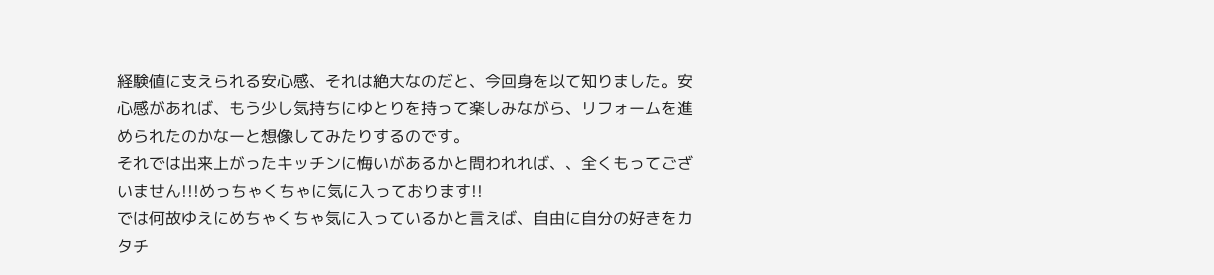経験値に支えられる安心感、それは絶大なのだと、今回身を以て知りました。安心感があれば、もう少し気持ちにゆとりを持って楽しみながら、リフォームを進められたのかなーと想像してみたりするのです。
それでは出来上がったキッチンに悔いがあるかと問われれば、、全くもってございません!!!めっちゃくちゃに気に入っております!!
では何故ゆえにめちゃくちゃ気に入っているかと言えば、自由に自分の好きをカタチ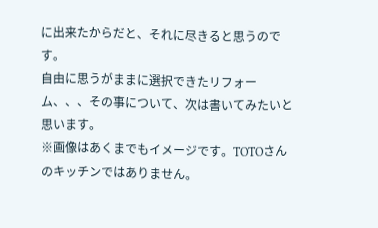に出来たからだと、それに尽きると思うのです。
自由に思うがままに選択できたリフォーム、、、その事について、次は書いてみたいと思います。
※画像はあくまでもイメージです。TOTOさんのキッチンではありません。